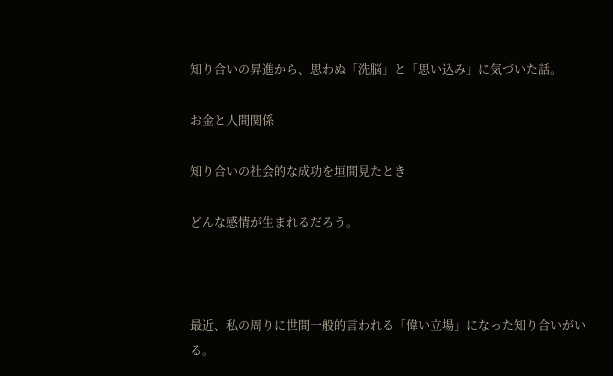知り合いの昇進から、思わぬ「洗脳」と「思い込み」に気づいた話。

お金と人間関係

知り合いの社会的な成功を垣間見たとき

どんな感情が生まれるだろう。



最近、私の周りに世間一般的言われる「偉い立場」になった知り合いがいる。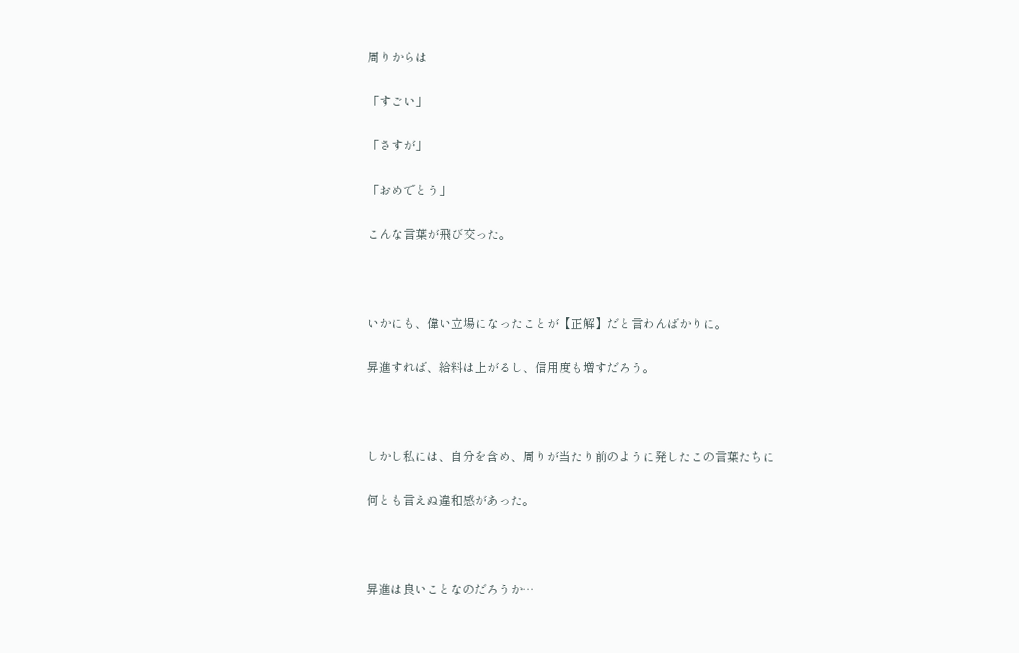周りからは

「すごい」

「さすが」

「おめでとう」

こんな言葉が飛び交った。



いかにも、偉い立場になったことが【正解】だと言わんばかりに。

昇進すれば、給料は上がるし、信用度も増すだろう。



しかし私には、自分を含め、周りが当たり前のように発したこの言葉たちに

何とも言えぬ違和感があった。



昇進は良いことなのだろうか…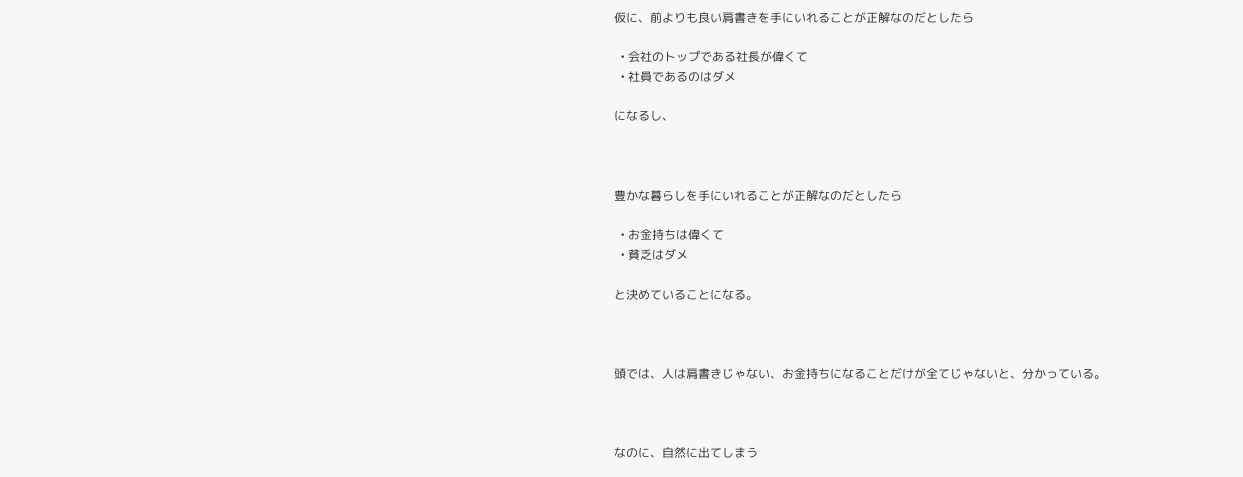仮に、前よりも良い肩書きを手にいれることが正解なのだとしたら

  • 会社のトップである社長が偉くて
  • 社員であるのはダメ

になるし、



豊かな暮らしを手にいれることが正解なのだとしたら

  • お金持ちは偉くて
  • 貧乏はダメ

と決めていることになる。



頭では、人は肩書きじゃない、お金持ちになることだけが全てじゃないと、分かっている。



なのに、自然に出てしまう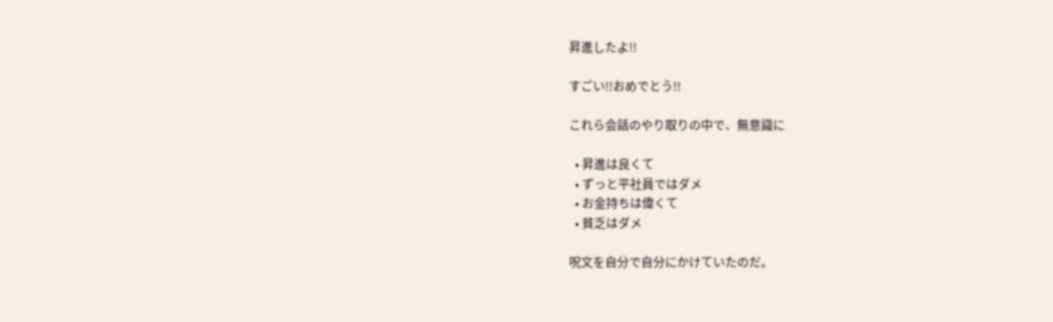昇進したよ!!

すごい!!おめでとう!!

これら会話のやり取りの中で、無意識に

  • 昇進は良くて
  • ずっと平社員ではダメ
  • お金持ちは偉くて
  • 貧乏はダメ

呪文を自分で自分にかけていたのだ。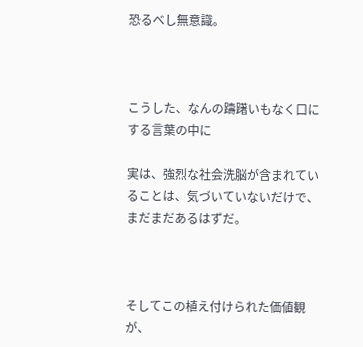恐るべし無意識。



こうした、なんの躊躇いもなく口にする言葉の中に

実は、強烈な社会洗脳が含まれていることは、気づいていないだけで、まだまだあるはずだ。



そしてこの植え付けられた価値観が、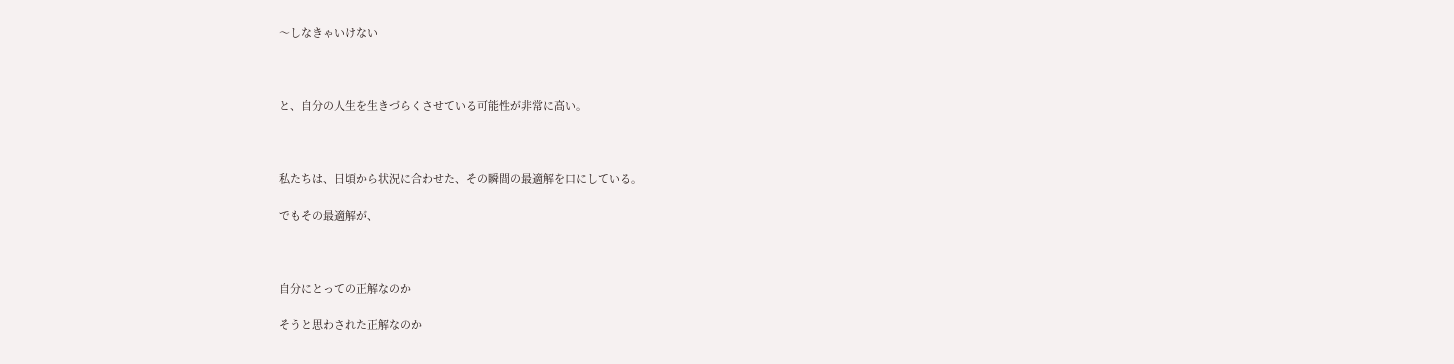〜しなきゃいけない



と、自分の人生を生きづらくさせている可能性が非常に高い。



私たちは、日頃から状況に合わせた、その瞬間の最適解を口にしている。

でもその最適解が、



自分にとっての正解なのか

そうと思わされた正解なのか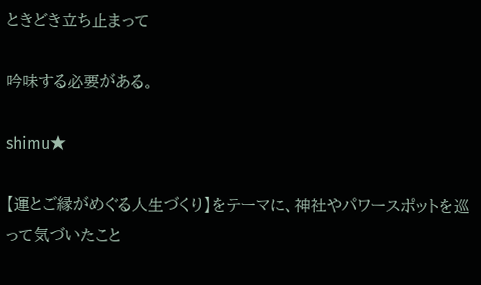ときどき立ち止まって

吟味する必要がある。

shimu★

【運とご縁がめぐる人生づくり】をテーマに、神社やパワースポットを巡って気づいたこと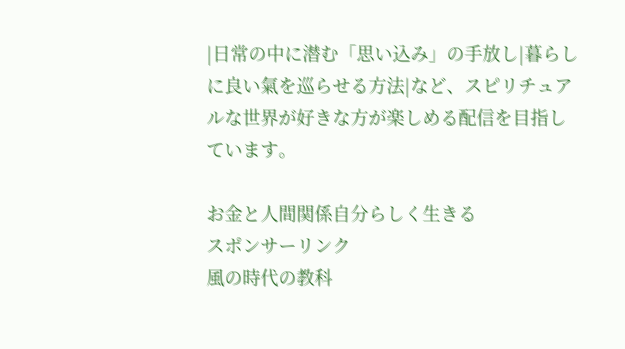|日常の中に潜む「思い込み」の手放し|暮らしに良い氣を巡らせる方法|など、スピリチュアルな世界が好きな方が楽しめる配信を目指しています。

お金と人間関係自分らしく生きる
スポンサーリンク
風の時代の教科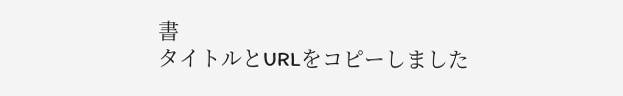書
タイトルとURLをコピーしました